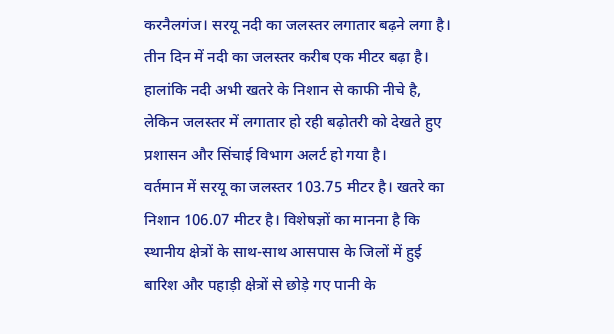करनैलगंज। सरयू नदी का जलस्तर लगातार बढ़ने लगा है। तीन दिन में नदी का जलस्तर करीब एक मीटर बढ़ा है। हालांकि नदी अभी खतरे के निशान से काफी नीचे है, लेकिन जलस्तर में लगातार हो रही बढ़ोतरी को देखते हुए प्रशासन और सिंचाई विभाग अलर्ट हो गया है।
वर्तमान में सरयू का जलस्तर 103.75 मीटर है। खतरे का निशान 106.07 मीटर है। विशेषज्ञों का मानना है कि स्थानीय क्षेत्रों के साथ-साथ आसपास के जिलों में हुई बारिश और पहाड़ी क्षेत्रों से छोड़े गए पानी के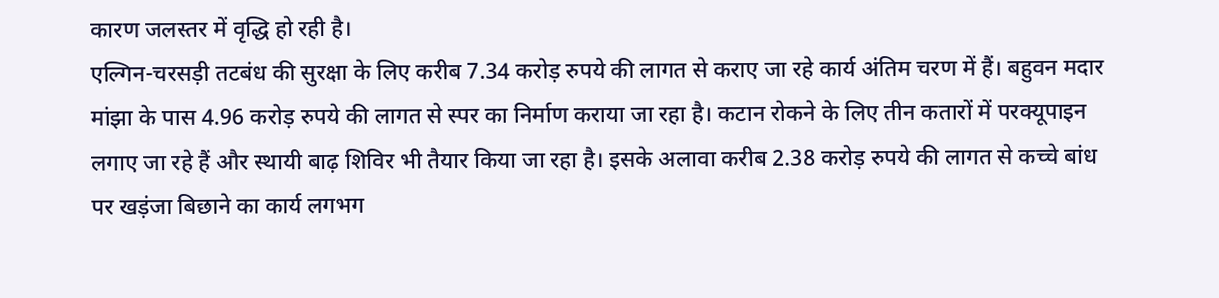कारण जलस्तर में वृद्धि हो रही है।
एल्गिन-चरसड़ी तटबंध की सुरक्षा के लिए करीब 7.34 करोड़ रुपये की लागत से कराए जा रहे कार्य अंतिम चरण में हैं। बहुवन मदार मांझा के पास 4.96 करोड़ रुपये की लागत से स्पर का निर्माण कराया जा रहा है। कटान रोकने के लिए तीन कतारों में परक्यूपाइन लगाए जा रहे हैं और स्थायी बाढ़ शिविर भी तैयार किया जा रहा है। इसके अलावा करीब 2.38 करोड़ रुपये की लागत से कच्चे बांध पर खड़ंजा बिछाने का कार्य लगभग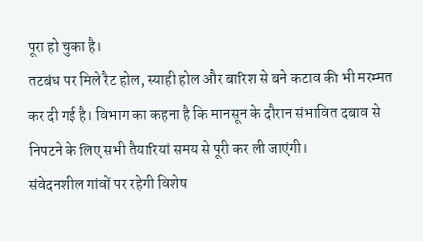पूरा हो चुका है।
तटबंध पर मिले रैट होल, स्याही होल और बारिश से बने कटाव की भी मरम्मत कर दी गई है। विभाग का कहना है कि मानसून के दौरान संभावित दबाव से निपटने के लिए सभी तैयारियां समय से पूरी कर ली जाएंगी।
संवेदनशील गांवों पर रहेगी विशेष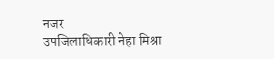नजर
उपजिलाधिकारी नेहा मिश्रा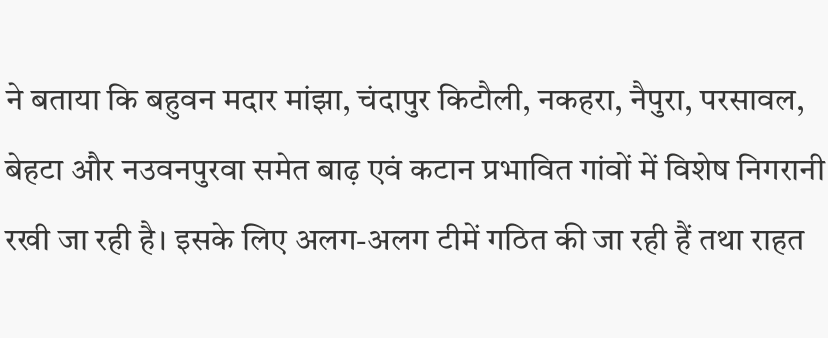ने बताया कि बहुवन मदार मांझा, चंदापुर किटौली, नकहरा, नैपुरा, परसावल, बेहटा और नउवनपुरवा समेत बाढ़ एवं कटान प्रभावित गांवों में विशेष निगरानी रखी जा रही है। इसके लिए अलग-अलग टीमें गठित की जा रही हैं तथा राहत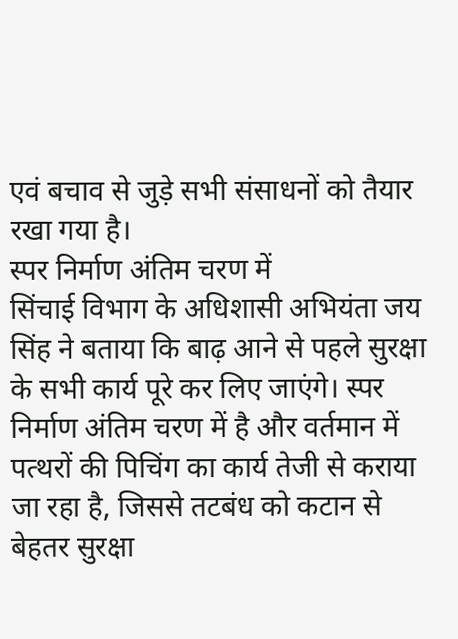एवं बचाव से जुड़े सभी संसाधनों को तैयार रखा गया है।
स्पर निर्माण अंतिम चरण में
सिंचाई विभाग के अधिशासी अभियंता जय सिंह ने बताया कि बाढ़ आने से पहले सुरक्षा के सभी कार्य पूरे कर लिए जाएंगे। स्पर निर्माण अंतिम चरण में है और वर्तमान में पत्थरों की पिचिंग का कार्य तेजी से कराया जा रहा है, जिससे तटबंध को कटान से बेहतर सुरक्षा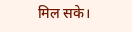मिल सके।